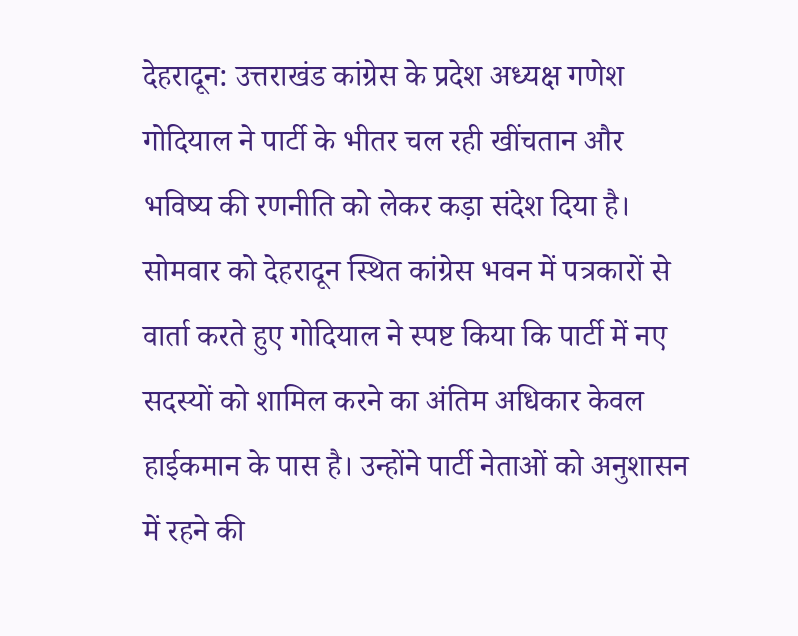देहरादून: उत्तराखंड कांग्रेस के प्रदेश अध्यक्ष गणेश गोदियाल ने पार्टी के भीतर चल रही खींचतान और भविष्य की रणनीति को लेकर कड़ा संदेश दिया है। सोमवार को देहरादून स्थित कांग्रेस भवन में पत्रकारों से वार्ता करते हुए गोदियाल ने स्पष्ट किया कि पार्टी में नए सदस्यों को शामिल करने का अंतिम अधिकार केवल हाईकमान के पास है। उन्होंने पार्टी नेताओं को अनुशासन में रहने की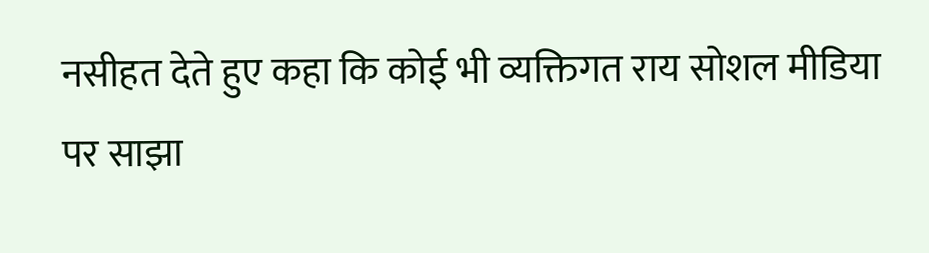नसीहत देते हुए कहा कि कोई भी व्यक्तिगत राय सोशल मीडिया पर साझा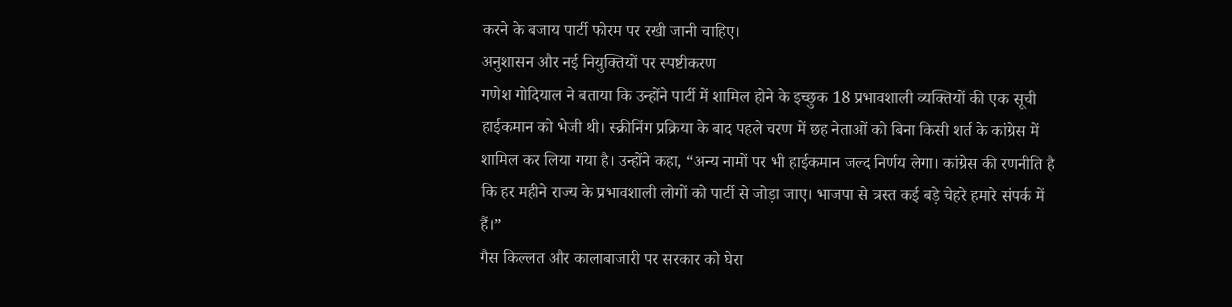करने के बजाय पार्टी फोरम पर रखी जानी चाहिए।
अनुशासन और नई नियुक्तियों पर स्पष्टीकरण
गणेश गोदियाल ने बताया कि उन्होंने पार्टी में शामिल होने के इच्छुक 18 प्रभावशाली व्यक्तियों की एक सूची हाईकमान को भेजी थी। स्क्रीनिंग प्रक्रिया के बाद पहले चरण में छह नेताओं को बिना किसी शर्त के कांग्रेस में शामिल कर लिया गया है। उन्होंने कहा, “अन्य नामों पर भी हाईकमान जल्द निर्णय लेगा। कांग्रेस की रणनीति है कि हर महीने राज्य के प्रभावशाली लोगों को पार्टी से जोड़ा जाए। भाजपा से त्रस्त कई बड़े चेहरे हमारे संपर्क में हैं।”
गैस किल्लत और कालाबाजारी पर सरकार को घेरा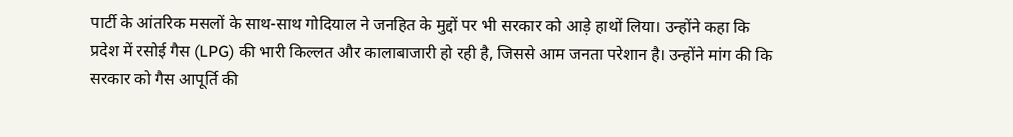पार्टी के आंतरिक मसलों के साथ-साथ गोदियाल ने जनहित के मुद्दों पर भी सरकार को आड़े हाथों लिया। उन्होंने कहा कि प्रदेश में रसोई गैस (LPG) की भारी किल्लत और कालाबाजारी हो रही है, जिससे आम जनता परेशान है। उन्होंने मांग की कि सरकार को गैस आपूर्ति की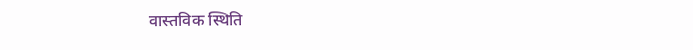वास्तविक स्थिति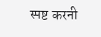स्पष्ट करनी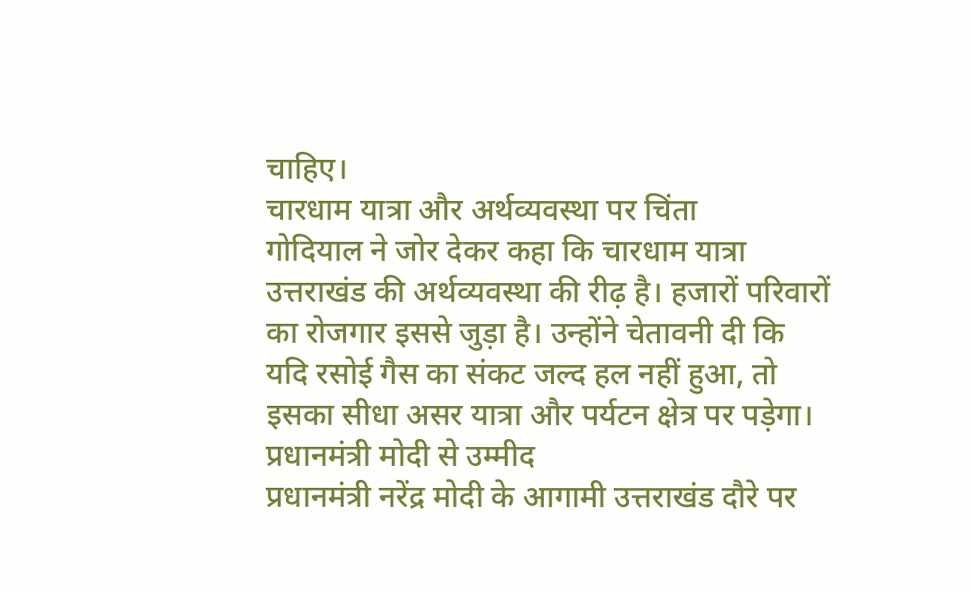चाहिए।
चारधाम यात्रा और अर्थव्यवस्था पर चिंता
गोदियाल ने जोर देकर कहा कि चारधाम यात्रा उत्तराखंड की अर्थव्यवस्था की रीढ़ है। हजारों परिवारों का रोजगार इससे जुड़ा है। उन्होंने चेतावनी दी कि यदि रसोई गैस का संकट जल्द हल नहीं हुआ, तो इसका सीधा असर यात्रा और पर्यटन क्षेत्र पर पड़ेगा।
प्रधानमंत्री मोदी से उम्मीद
प्रधानमंत्री नरेंद्र मोदी के आगामी उत्तराखंड दौरे पर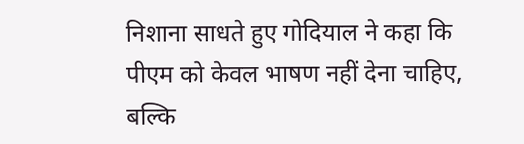निशाना साधते हुए गोदियाल ने कहा कि पीएम को केवल भाषण नहीं देना चाहिए, बल्कि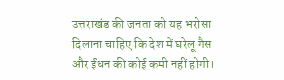उत्तराखंड की जनता को यह भरोसा दिलाना चाहिए कि देश में घरेलू गैस और ईंधन की कोई कमी नहीं होगी।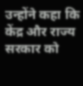उन्होंने कहा कि केंद्र और राज्य सरकार को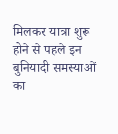मिलकर यात्रा शुरू होने से पहले इन बुनियादी समस्याओं का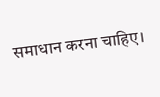समाधान करना चाहिए।